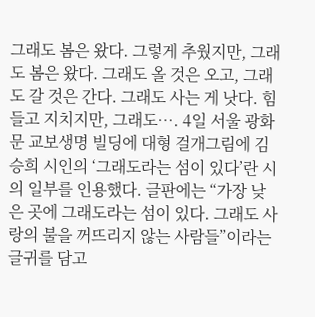그래도 봄은 왔다. 그렇게 추웠지만, 그래도 봄은 왔다. 그래도 올 것은 오고, 그래도 갈 것은 간다. 그래도 사는 게 낫다. 힘들고 지치지만, 그래도…. 4일 서울 광화문 교보생명 빌딩에 대형 걸개그림에 김승희 시인의 ‘그래도라는 섬이 있다’란 시의 일부를 인용했다. 글판에는 “가장 낮은 곳에 그래도라는 섬이 있다. 그래도 사랑의 불을 꺼뜨리지 않는 사람들”이라는 글귀를 담고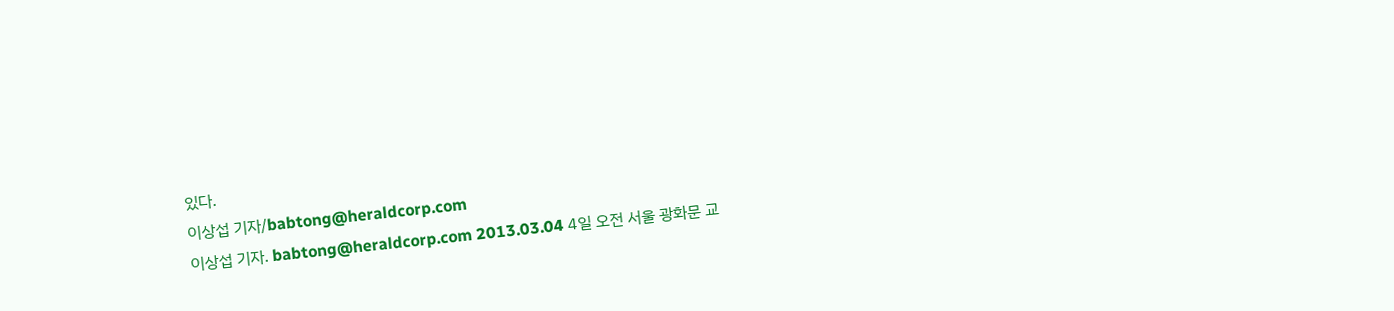있다.
이상섭 기자/babtong@heraldcorp.com
이상섭 기자. babtong@heraldcorp.com 2013.03.04 4일 오전 서울 광화문 교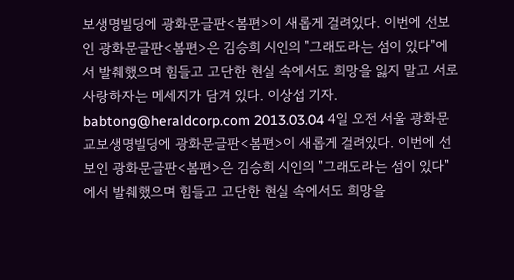보생명빌딩에 광화문글판<봄편>이 새롭게 걸려있다. 이번에 선보인 광화문글판<봄편>은 김승희 시인의 "그래도라는 섬이 있다"에서 발췌했으며 힘들고 고단한 현실 속에서도 희망을 잃지 말고 서로 사랑하자는 메세지가 담겨 있다. 이상섭 기자. babtong@heraldcorp.com 2013.03.04 4일 오전 서울 광화문 교보생명빌딩에 광화문글판<봄편>이 새롭게 걸려있다. 이번에 선보인 광화문글판<봄편>은 김승희 시인의 "그래도라는 섬이 있다"에서 발췌했으며 힘들고 고단한 현실 속에서도 희망을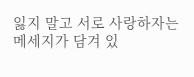잃지 말고 서로 사랑하자는 메세지가 담겨 있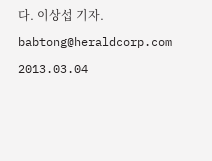다. 이상섭 기자. babtong@heraldcorp.com 2013.03.04